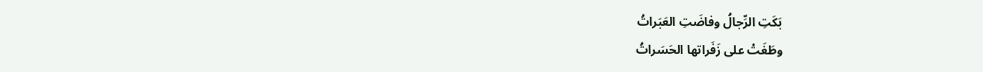بَكَتِ الرِّجالُ وفاضَتِ العَبَراتُ
وطَغَتْ على زَفَراتها الحَسَراتُ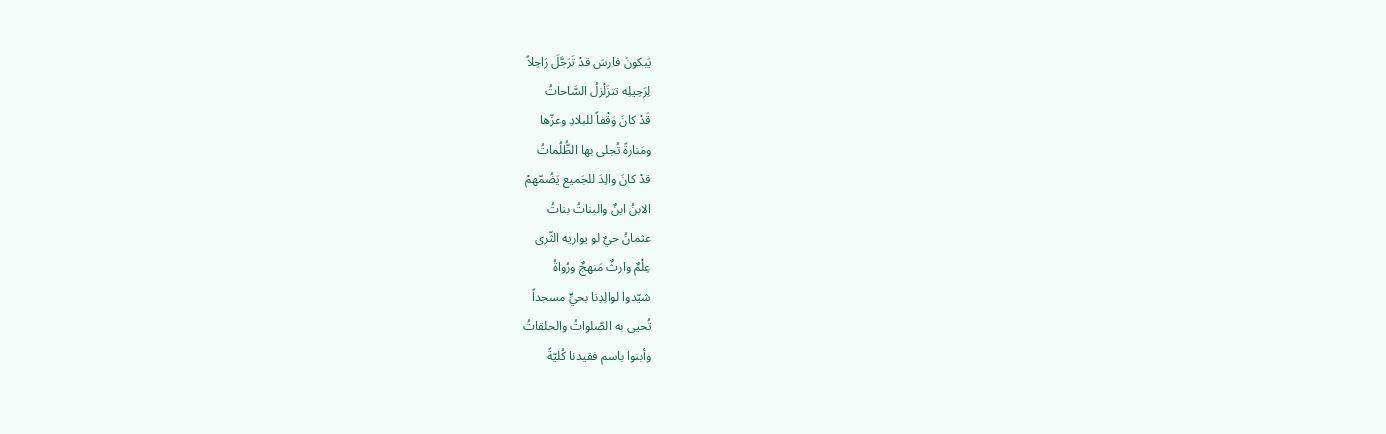يَبكونَ فارسَ قدْ تَرَجَّلَ رَاحِلاً
لِرَحِيلِه تتزَلْزلُ السَّاحاتُ
قَدْ كانَ وَقْفاً للبلادِ وعزّها
ومَنارةً تُجلى بها الظُّلُماتُ
قدْ كانَ والِدَ للجَميع يَضُمّهمْ
الابنُ ابنٌ والبناتُ بناتُ
عثمانُ حيٌ لو يواريه الثّرى
عِلْمٌ وارثٌ مَنهجٌ ورُواةُ
شيّدوا لوالِدِنا بحيٍّ مسجداً
تُحيى به الصّلواتُ والحلقاتُ
وأبنوا باسم فقيدنا كُليّةً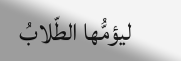ليؤمُّها الطّلابُ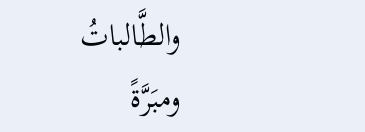والطَّالباتُ
ومبَرَّةً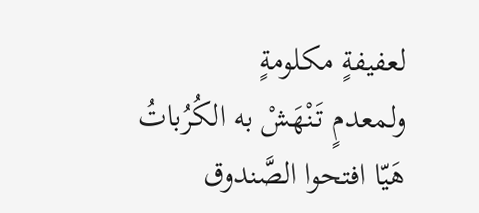لعفيفةٍ مكلومةٍ
ولمعدمٍ تَنْهَشْ به الكُرُباتُ
هَيّا افتحوا الصَّندوق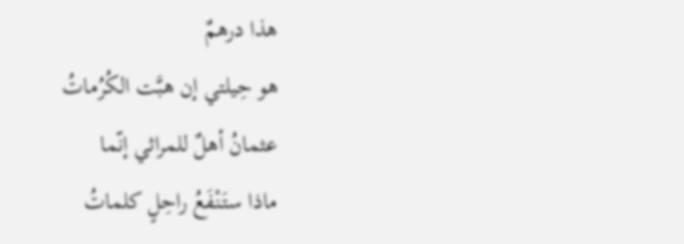هذا درهمٌ
هو حِيلتي إن هبَّت الكُرُماتُ
عثمانُ أهلٌ للمراثي إنّما
ماذا ستَنْفَعُ راحِلٍ كلماتُ